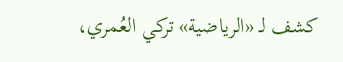كشف لـ «الرياضية» تركي العُمري،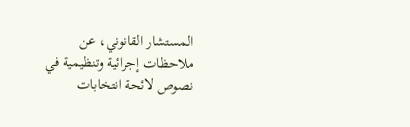المستشار القانوني، عن ملاحظات إجرائية وتنظيمية في نصوص لائحة انتخابات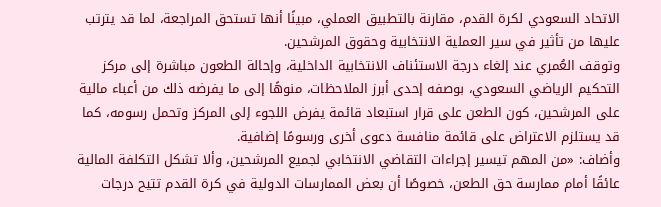الاتحاد السعودي لكرة القدم، مقارنة بالتطبيق العملي، مبينًا أنها تستحق المراجعة، لما قد يترتب عليها من تأثير في سير العملية الانتخابية وحقوق المرشحين.
وتوقف العُمري عند إلغاء درجة الاستئناف الانتخابية الداخلية، وإحالة الطعون مباشرة إلى مركز التحكيم الرياضي السعودي، بوصفه إحدى أبرز الملاحظات، منوهًا إلى ما يفرضه ذلك من أعباء مالية على المرشحين، كون الطعن على قرار استبعاد قائمة يفرض اللجوء إلى المركز وتحمل رسومه، كما قد يستلزم الاعتراض على قائمة منافسة دعوى أخرى ورسومًا إضافية.
وأضاف: «من المهم تيسير إجراءات التقاضي الانتخابي لجميع المرشحين، وألا تشكل التكلفة المالية عائقًا أمام ممارسة حق الطعن، خصوصًا أن بعض الممارسات الدولية في كرة القدم تتيح درجات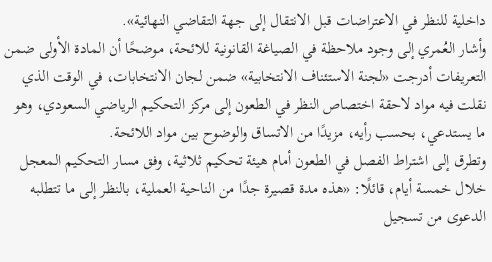داخلية للنظر في الاعتراضات قبل الانتقال إلى جهة التقاضي النهائية».
وأشار العُمري إلى وجود ملاحظة في الصياغة القانونية للائحة، موضحًا أن المادة الأولى ضمن التعريفات أدرجت «لجنة الاستئناف الانتخابية» ضمن لجان الانتخابات، في الوقت الذي نقلت فيه مواد لاحقة اختصاص النظر في الطعون إلى مركز التحكيم الرياضي السعودي، وهو ما يستدعي، بحسب رأيه، مزيدًا من الاتساق والوضوح بين مواد اللائحة.
وتطرق إلى اشتراط الفصل في الطعون أمام هيئة تحكيم ثلاثية، وفق مسار التحكيم المعجل خلال خمسة أيام، قائلًا: «هذه مدة قصيرة جدًا من الناحية العملية، بالنظر إلى ما تتطلبه الدعوى من تسجيل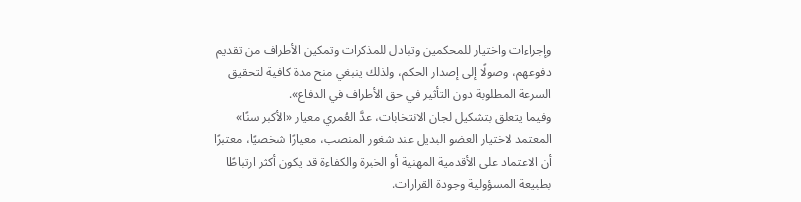وإجراءات واختيار للمحكمين وتبادل للمذكرات وتمكين الأطراف من تقديم دفوعهم، وصولًا إلى إصدار الحكم، ولذلك ينبغي منح مدة كافية لتحقيق السرعة المطلوبة دون التأثير في حق الأطراف في الدفاع».
وفيما يتعلق بتشكيل لجان الانتخابات، عدَّ العُمري معيار «الأكبر سنًا» المعتمد لاختيار العضو البديل عند شغور المنصب، معيارًا شخصيًا، معتبرًا أن الاعتماد على الأقدمية المهنية أو الخبرة والكفاءة قد يكون أكثر ارتباطًا بطبيعة المسؤولية وجودة القرارات.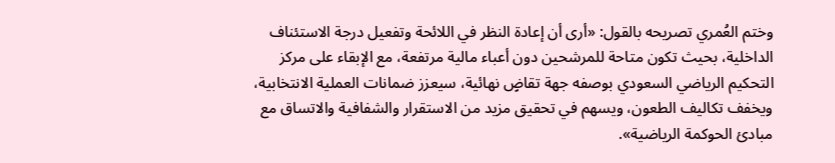وختم العُمري تصريحه بالقول: «أرى أن إعادة النظر في اللائحة وتفعيل درجة الاستئناف الداخلية، بحيث تكون متاحة للمرشحين دون أعباء مالية مرتفعة، مع الإبقاء على مركز التحكيم الرياضي السعودي بوصفه جهة تقاضٍ نهائية، سيعزز ضمانات العملية الانتخابية، ويخفف تكاليف الطعون، ويسهم في تحقيق مزيد من الاستقرار والشفافية والاتساق مع مبادئ الحوكمة الرياضية».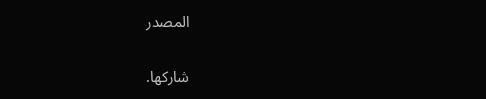المصدر

شاركها.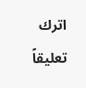اترك تعليقاً